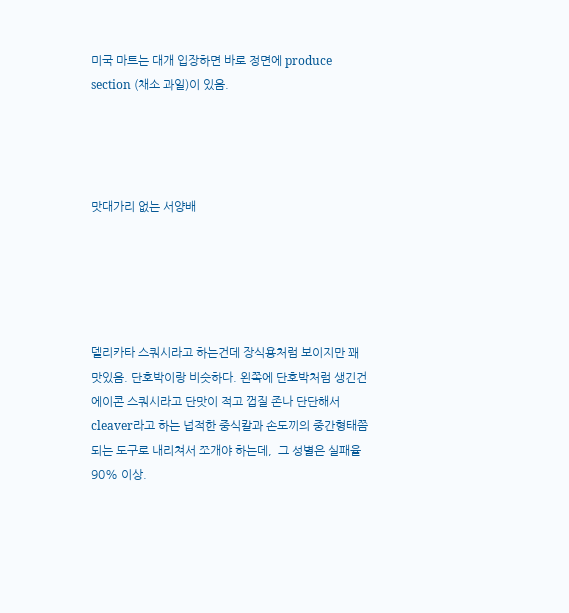미국 마트는 대개 입장하면 바로 정면에 produce section (채소 과일)이 있음.




맛대가리 없는 서양배





델리카타 스쿼시라고 하는건데 장식용처럼 보이지만 꽤 맛있음. 단호박이랑 비슷하다. 왼쪽에 단호박처럼 생긴건 에이콘 스쿼시라고 단맛이 적고 껍질 존나 단단해서 cleaver라고 하는 넙적한 중식칼과 손도끼의 중간형태쯤 되는 도구로 내리쳐서 쪼개야 하는데,  그 성별은 실패율 90% 이상.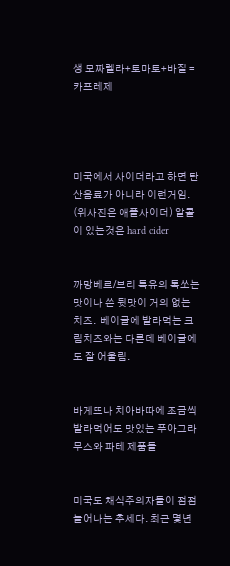생 모짜렐라+토마토+바질 = 카프레제




미국에서 사이더라고 하면 탄산음료가 아니라 이런거임. (위사진은 애플사이더) 알콜이 있는것은 hard cider


까망베르/브리 특유의 톡쏘는 맛이나 쓴 뒷맛이 거의 없는 치즈.  베이글에 발라먹는 크림치즈와는 다른데 베이글에도 잘 어울림.


바게뜨나 치아바따에 조금씩 발라먹어도 맛있는 푸아그라 무스와 파테 제품들


미국도 채식주의자들이 점점 늘어나는 추세다. 최근 몇년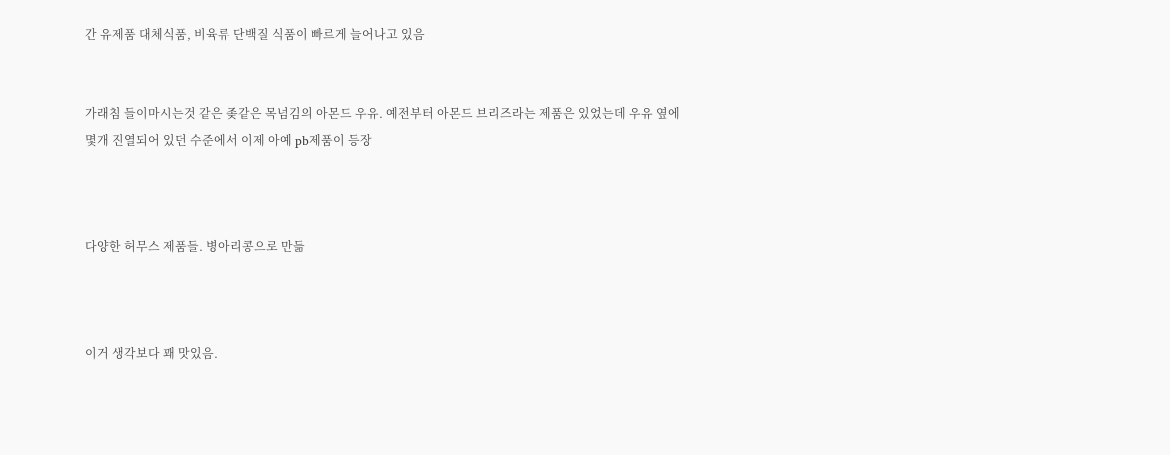간 유제품 대체식품, 비육류 단백질 식품이 빠르게 늘어나고 있음


가래침 들이마시는것 같은 좆같은 목넘김의 아몬드 우유. 예전부터 아몬드 브리즈라는 제품은 있었는데 우유 옆에 몇개 진열되어 있던 수준에서 이제 아예 pb제품이 등장



다양한 허무스 제품들. 병아리콩으로 만듦



이거 생각보다 꽤 맛있음.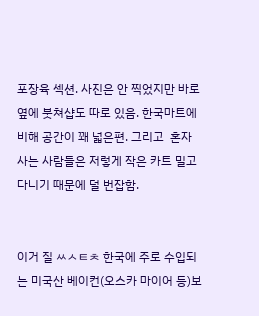포장육 섹션. 사진은 안 찍었지만 바로 옆에 붓쳐샵도 따로 있음. 한국마트에 비해 공간이 꽤 넓은편. 그리고  혼자사는 사람들은 저렇게 작은 카트 밀고 다니기 때문에 덜 번잡함.


이거 질 ㅆㅅㅌㅊ 한국에 주로 수입되는 미국산 베이컨(오스카 마이어 등)보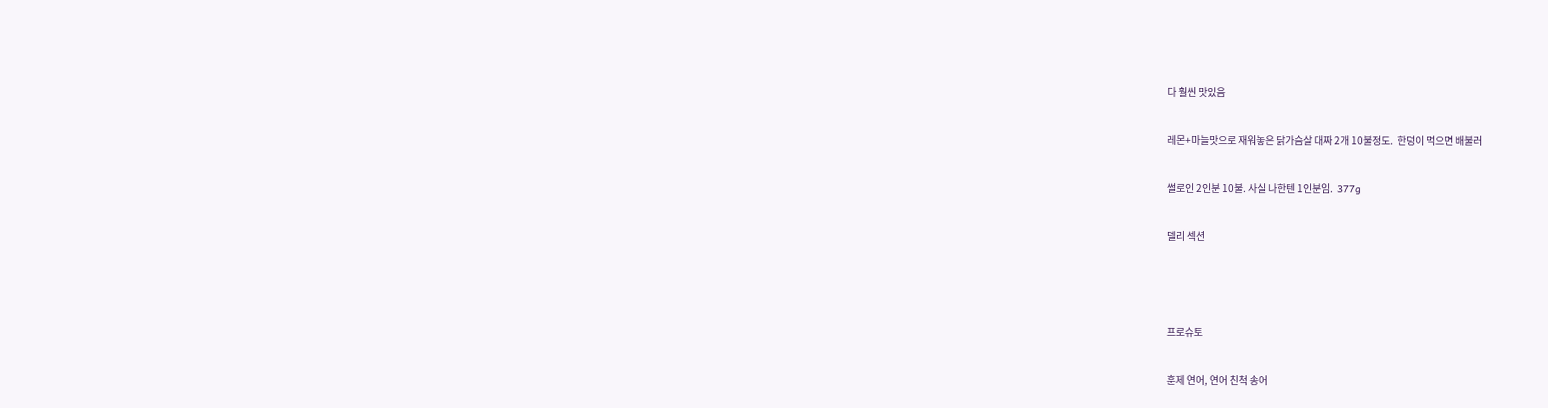다 훨씬 맛있음


레몬+마늘맛으로 재워놓은 닭가슴살 대짜 2개 10불정도.  한덩이 먹으면 배불러


썰로인 2인분 10불. 사실 나한텐 1인분임.  377g


델리 섹션





프로슈토


훈제 연어, 연어 친척 송어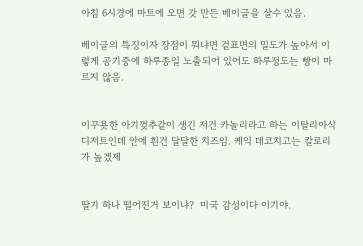아침 6시경에 마트에 오면 갓 만든 베이글을 살수 있음.

베이글의 특징이자 장점이 뭐냐면 겉표면의 밀도가 높아서 이렇게 공기중에 하루종일 노출되어 있어도 하루정도는 빵이 마르지 않음.


이꾸욧한 아기껒추같이 생긴 저건 카놀리라고 하는 이탈리아식 디저트인데 안에 흰건 달달한 치즈임. 케익 데코치고는 칼로리가 높겠제


딸기 하나 떨어진거 보이냐?  미국 감성이다 이기야.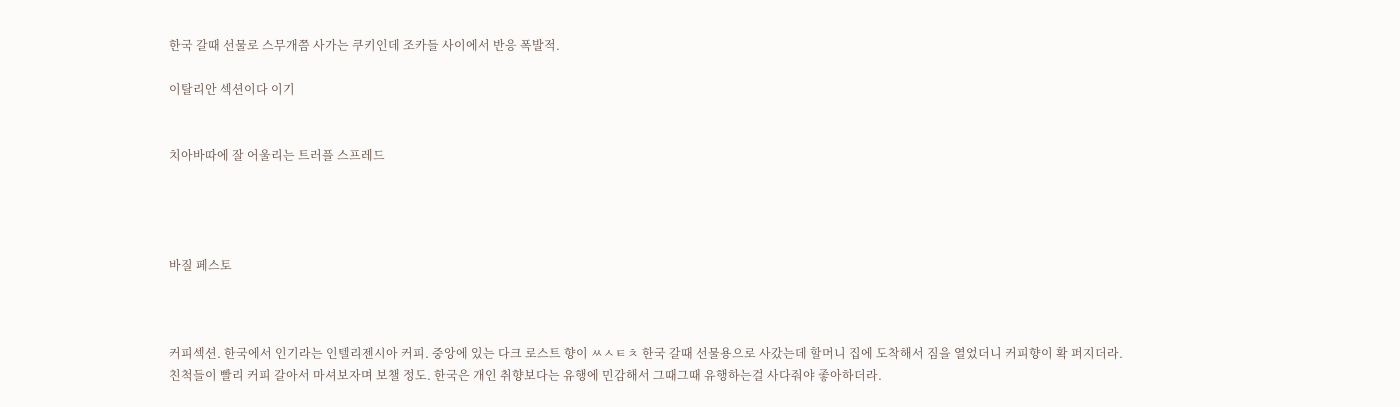한국 갈때 선물로 스무개쯤 사가는 쿠키인데 조카들 사이에서 반응 폭발적.

이탈리안 섹션이다 이기


치아바따에 잘 어울리는 트러플 스프레드




바질 페스토



커피섹션. 한국에서 인기라는 인텔리젠시아 커피. 중앙에 있는 다크 로스트 향이 ㅆㅅㅌㅊ 한국 갈때 선물용으로 사갔는데 할머니 집에 도착해서 짐을 열었더니 커피향이 확 퍼지더라. 친척들이 빨리 커피 갈아서 마셔보자며 보챌 정도. 한국은 개인 취향보다는 유행에 민감해서 그때그때 유행하는걸 사다줘야 좋아하더라.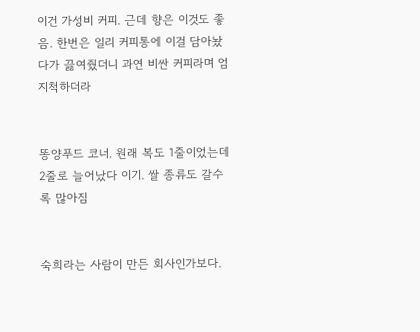이건 가성비 커피. 근데 향은 이것도 좋음. 한번은 일리 커피통에 이걸 담아놨다가 끓여줬더니 과연 비싼 커피라며 엄지척하더라


똥양푸드 코너. 원래 복도 1줄이었는데 2줄로 늘어났다 이기. 쌀 종류도 갈수록 많아짐


숙희라는 사람이 만든 회사인가보다.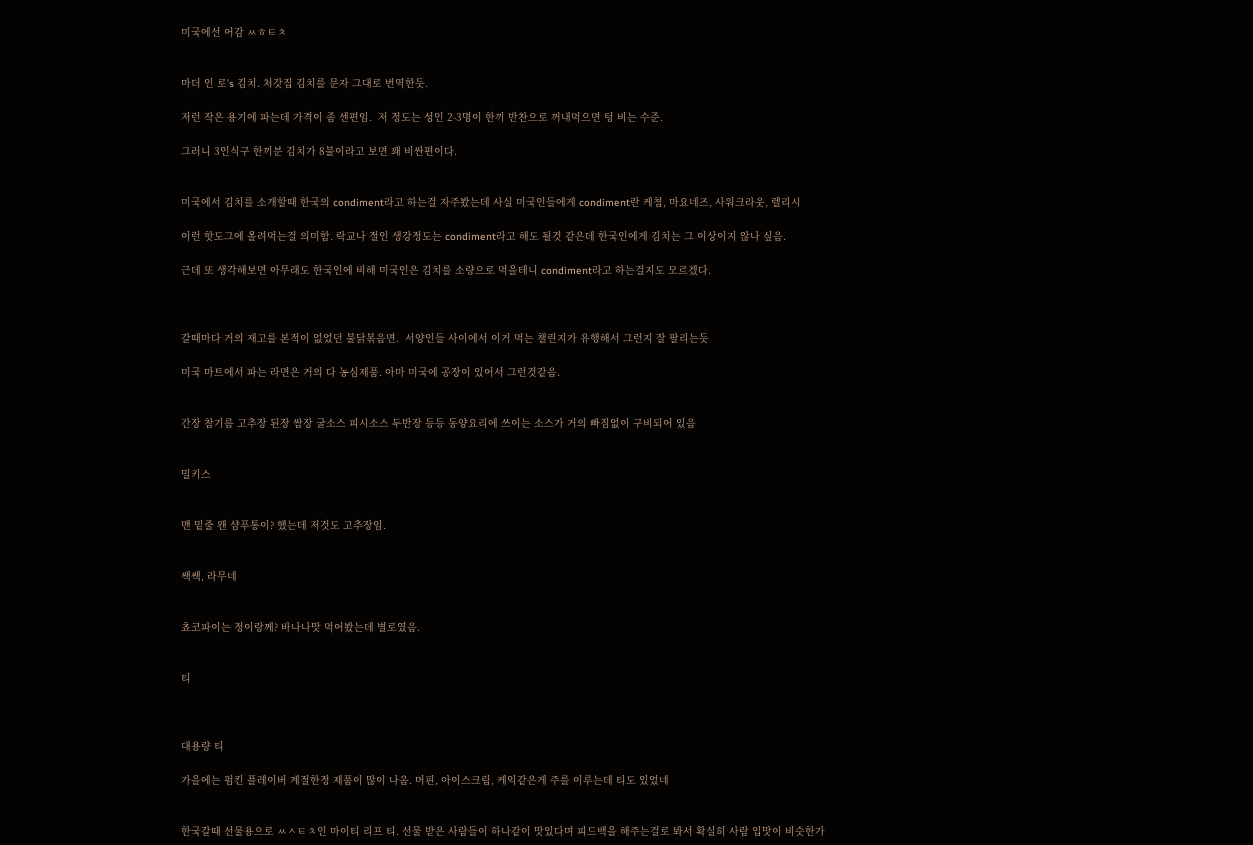미국에선 어감 ㅆㅎㅌㅊ


마더 인 로's 김치. 처갓집 김치를 문자 그대로 번역한듯.

저런 작은 용기에 파는데 가격이 좀 센편임.  저 정도는 성인 2-3명이 한끼 반찬으로 꺼내먹으면 텅 비는 수준.

그러니 3인식구 한끼분 김치가 8불이라고 보면 꽤 비싼편이다.


미국에서 김치를 소개할때 한국의 condiment라고 하는걸 자주봤는데 사실 미국인들에게 condiment란 케쳡, 마요네즈, 사워크라웃, 렐리시

이런 핫도그에 올려먹는걸 의미함. 락교나 절인 생강정도는 condiment라고 해도 될것 같은데 한국인에게 김치는 그 이상이지 않나 싶음.

근데 또 생각해보면 아무래도 한국인에 비해 미국인은 김치를 소량으로 먹을테니 condiment라고 하는걸지도 모르겠다.



갈때마다 거의 재고를 본적이 없었던 불닭볶음면.  서양인들 사이에서 이거 먹는 챌린지가 유행해서 그런지 잘 팔리는듯

미국 마트에서 파는 라면은 거의 다 농심제품. 아마 미국에 공장이 있어서 그런것같음.


간장 참기름 고추장 된장 쌈장 굴소스 피시소스 두반장 등등 동양요리에 쓰이는 소스가 거의 빠짐없이 구비되어 있음


밀키스


맨 밑줄 왠 샴푸통이? 했는데 저것도 고추장임.


쌕쌕, 라무네


쵸코파이는 정이랑께? 바나나맛 먹어봤는데 별로였음.


티



대용량 티

가을에는 펌킨 플레이버 계절한정 제품이 많이 나옴. 머핀, 아이스크림, 케익같은게 주를 이루는데 티도 있었네


한국갈때 선물용으로 ㅆㅅㅌㅊ인 마이티 리프 티. 선물 받은 사람들이 하나같이 맛있다며 피드백을 해주는걸로 봐서 확실히 사람 입맛이 비슷한가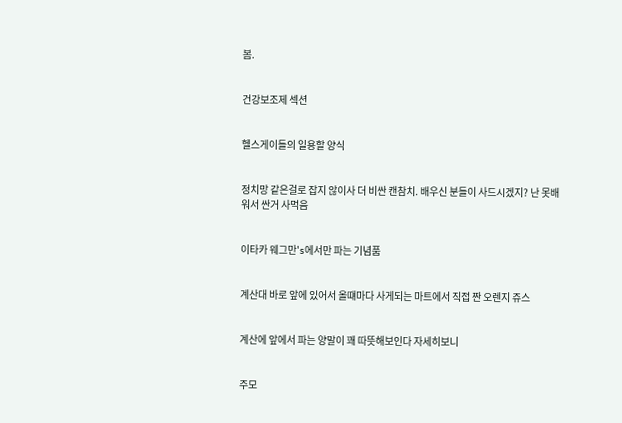봄.


건강보조제 섹션


헬스게이들의 일용할 양식


정치망 같은걸로 잡지 않이사 더 비싼 캔참치. 배우신 분들이 사드시겠지? 난 못배워서 싼거 사먹음


이타카 웨그만's에서만 파는 기념품


계산대 바로 앞에 있어서 올떄마다 사게되는 마트에서 직접 짠 오렌지 쥬스


계산에 앞에서 파는 양말이 꽤 따뜻해보인다 자세히보니


주모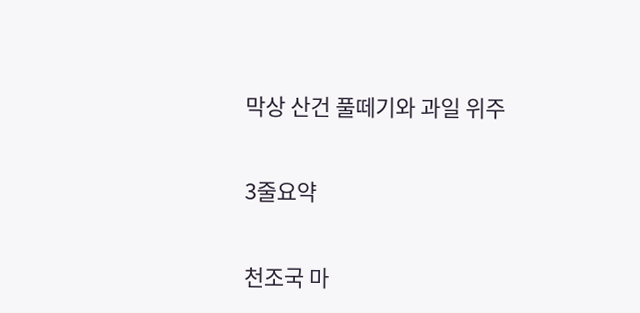막상 산건 풀떼기와 과일 위주


3줄요약


천조국 마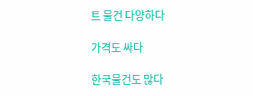트 물건 다양하다

가격도 싸다

한국물건도 많다